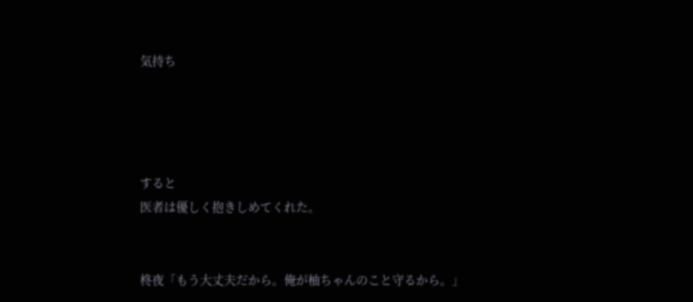気持ち




すると
医者は優しく抱きしめてくれた。


柊夜「もう大丈夫だから。俺が柚ちゃんのこと守るから。」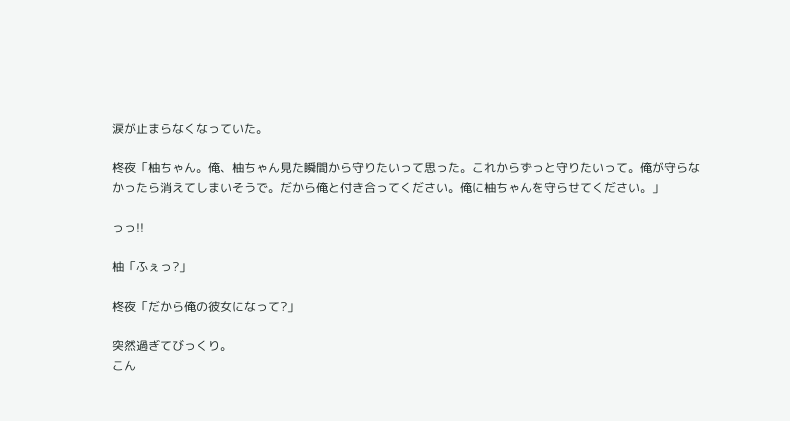涙が止まらなくなっていた。

柊夜「柚ちゃん。俺、柚ちゃん見た瞬間から守りたいって思った。これからずっと守りたいって。俺が守らなかったら消えてしまいそうで。だから俺と付き合ってください。俺に柚ちゃんを守らせてください。」

っっ!!

柚「ふぇっ?」

柊夜「だから俺の彼女になって?」

突然過ぎてびっくり。
こん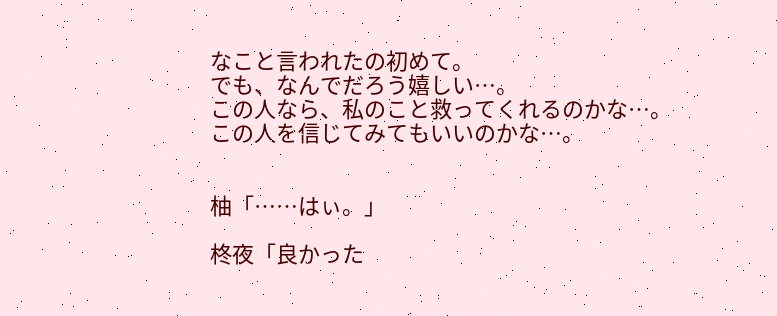なこと言われたの初めて。
でも、なんでだろう嬉しい…。
この人なら、私のこと救ってくれるのかな…。
この人を信じてみてもいいのかな…。


柚「……はぃ。」

柊夜「良かった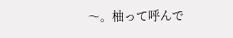〜。柚って呼んで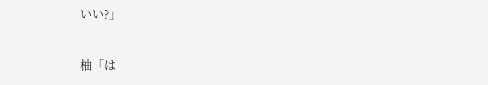いい?」

柚「は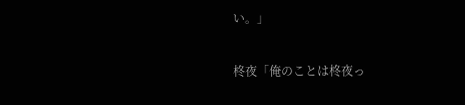い。」

柊夜「俺のことは柊夜っ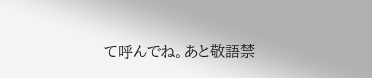て呼んでね。あと敬語禁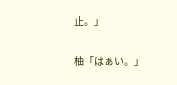止。」

柚「はぁい。」